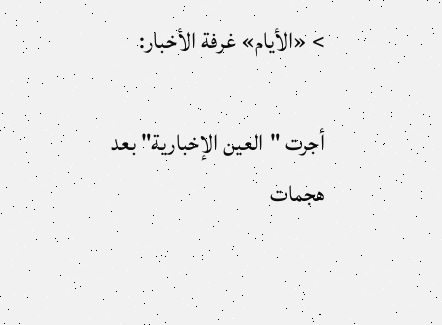> «الأيام» غرفة الأخبار:

أجرت "العين الإخبارية" بعد هجمات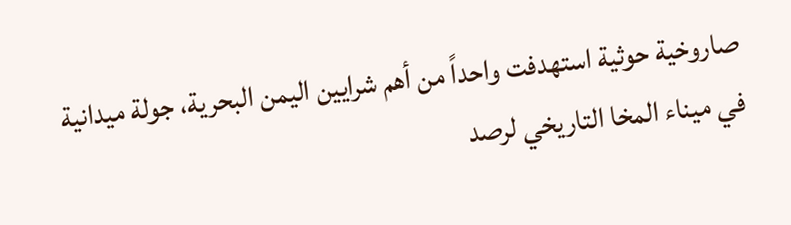صاروخية حوثية استهدفت واحداً من أهم شرايين اليمن البحرية، جولة ميدانية في ميناء المخا التاريخي لرصد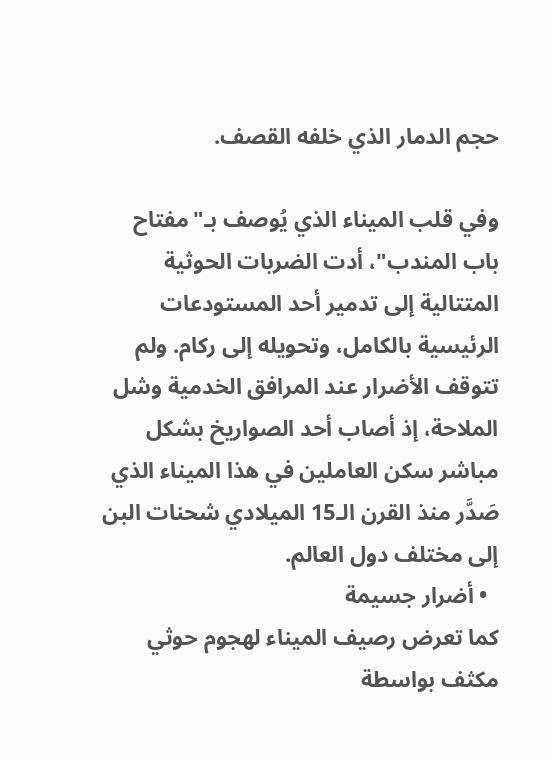حجم الدمار الذي خلفه القصف.

وفي قلب الميناء الذي يُوصف بـ"مفتاح باب المندب"، أدت الضربات الحوثية المتتالية إلى تدمير أحد المستودعات الرئيسية بالكامل، وتحويله إلى ركام. ولم تتوقف الأضرار عند المرافق الخدمية وشل الملاحة، إذ أصاب أحد الصواريخ بشكل مباشر سكن العاملين في هذا الميناء الذي صَدَّر منذ القرن الـ15 الميلادي شحنات البن إلى مختلف دول العالم.
  • أضرار جسيمة
كما تعرض رصيف الميناء لهجوم حوثي مكثف بواسطة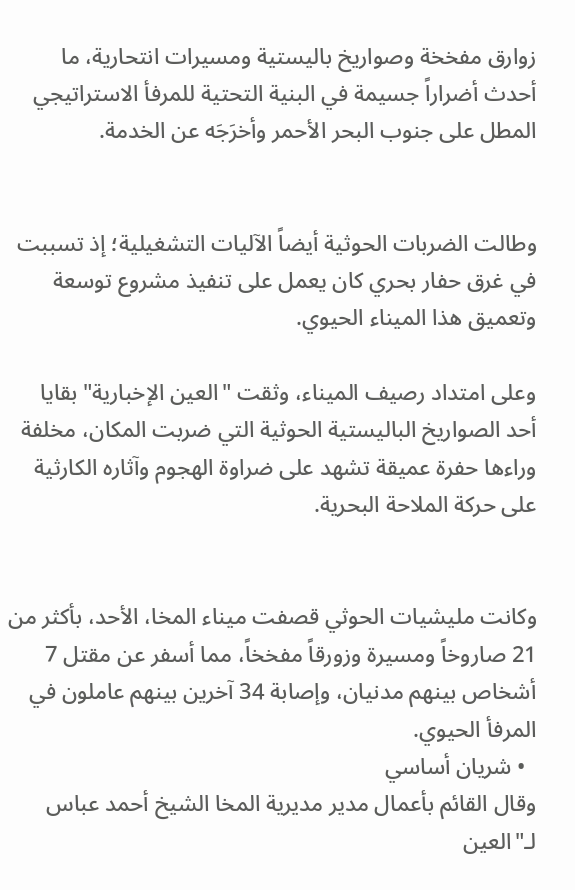زوارق مفخخة وصواريخ باليستية ومسيرات انتحارية، ما أحدث أضراراً جسيمة في البنية التحتية للمرفأ الاستراتيجي المطل على جنوب البحر الأحمر وأخرَجَه عن الخدمة.


وطالت الضربات الحوثية أيضاً الآليات التشغيلية؛ إذ تسببت في غرق حفار بحري كان يعمل على تنفيذ مشروع توسعة وتعميق هذا الميناء الحيوي.

وعلى امتداد رصيف الميناء، وثقت "العين الإخبارية" بقايا أحد الصواريخ الباليستية الحوثية التي ضربت المكان، مخلفة وراءها حفرة عميقة تشهد على ضراوة الهجوم وآثاره الكارثية على حركة الملاحة البحرية.


وكانت مليشيات الحوثي قصفت ميناء المخا، الأحد، بأكثر من 21 صاروخاً ومسيرة وزورقاً مفخخاً، مما أسفر عن مقتل 7 أشخاص بينهم مدنيان، وإصابة 34 آخرين بينهم عاملون في المرفأ الحيوي.
  • شريان أساسي
وقال القائم بأعمال مدير مديرية المخا الشيخ أحمد عباس لـ"العين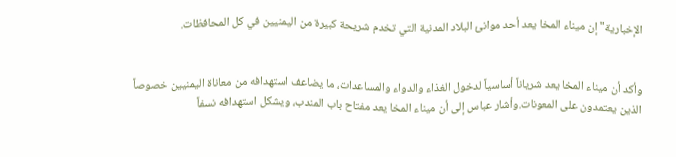الإخبارية" إن ميناء المخا يعد أحد موانئ البلاد المدنية التي تخدم شريحة كبيرة من اليمنيين في كل المحافظات.


وأكد أن ميناء المخا يعد شرياناً أساسياً لدخول الغذاء والدواء والمساعدات، ما يضاعف استهدافه من معاناة اليمنيين خصوصاً الذين يعتمدون على المعونات.وأشار عباس إلى أن ميناء المخا يعد مفتاح باب المندب، ويشكل استهدافه نسفاً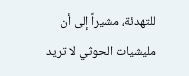للتهدئة، مشيراً إلى أن مليشيات الحوثي لا تريد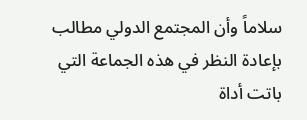سلاماً وأن المجتمع الدولي مطالب بإعادة النظر في هذه الجماعة التي باتت أداة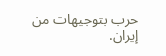حرب بتوجيهات من إيران.